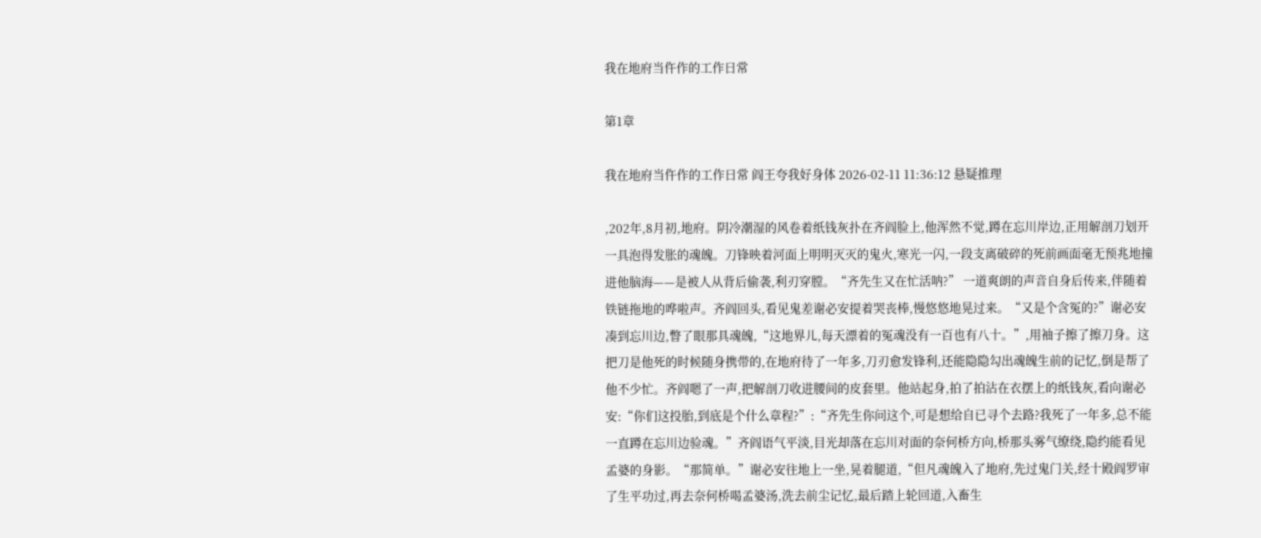我在地府当仵作的工作日常

第1章

我在地府当仵作的工作日常 阎王夸我好身体 2026-02-11 11:36:12 悬疑推理

,202年,8月初,地府。阴冷潮湿的风卷着纸钱灰扑在齐阎脸上,他浑然不觉,蹲在忘川岸边,正用解剖刀划开一具泡得发胀的魂魄。刀锋映着河面上明明灭灭的鬼火,寒光一闪,一段支离破碎的死前画面毫无预兆地撞进他脑海——是被人从背后偷袭,利刃穿膛。“齐先生又在忙活呐?” 一道爽朗的声音自身后传来,伴随着铁链拖地的哗啦声。齐阎回头,看见鬼差谢必安提着哭丧棒,慢悠悠地晃过来。“又是个含冤的?”谢必安凑到忘川边,瞥了眼那具魂魄,“这地界儿,每天漂着的冤魂没有一百也有八十。”,用袖子擦了擦刀身。这把刀是他死的时候随身携带的,在地府待了一年多,刀刃愈发锋利,还能隐隐勾出魂魄生前的记忆,倒是帮了他不少忙。齐阎嗯了一声,把解剖刀收进腰间的皮套里。他站起身,拍了拍沾在衣摆上的纸钱灰,看向谢必安:“你们这投胎,到底是个什么章程?”:“齐先生你问这个,可是想给自已寻个去路?我死了一年多,总不能一直蹲在忘川边验魂。”齐阎语气平淡,目光却落在忘川对面的奈何桥方向,桥那头雾气缭绕,隐约能看见孟婆的身影。“那简单。”谢必安往地上一坐,晃着腿道,“但凡魂魄入了地府,先过鬼门关,经十殿阎罗审了生平功过,再去奈何桥喝孟婆汤,洗去前尘记忆,最后踏上轮回道,入畜生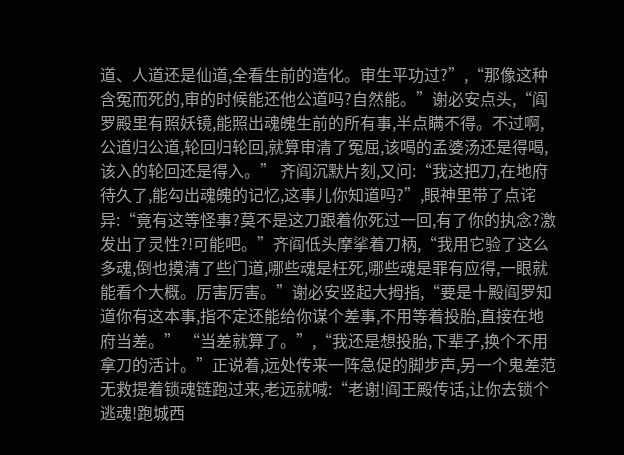道、人道还是仙道,全看生前的造化。审生平功过?”,“那像这种含冤而死的,审的时候能还他公道吗?自然能。”谢必安点头,“阎罗殿里有照妖镜,能照出魂魄生前的所有事,半点瞒不得。不过啊,公道归公道,轮回归轮回,就算审清了冤屈,该喝的孟婆汤还是得喝,该入的轮回还是得入。” 齐阎沉默片刻,又问:“我这把刀,在地府待久了,能勾出魂魄的记忆,这事儿你知道吗?”,眼神里带了点诧异:“竟有这等怪事?莫不是这刀跟着你死过一回,有了你的执念?激发出了灵性?!可能吧。”齐阎低头摩挲着刀柄,“我用它验了这么多魂,倒也摸清了些门道,哪些魂是枉死,哪些魂是罪有应得,一眼就能看个大概。厉害厉害。”谢必安竖起大拇指,“要是十殿阎罗知道你有这本事,指不定还能给你谋个差事,不用等着投胎,直接在地府当差。” “当差就算了。”,“我还是想投胎,下辈子,换个不用拿刀的活计。”正说着,远处传来一阵急促的脚步声,另一个鬼差范无救提着锁魂链跑过来,老远就喊:“老谢!阎王殿传话,让你去锁个逃魂!跑城西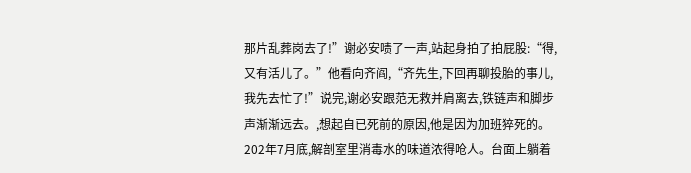那片乱葬岗去了!”谢必安啧了一声,站起身拍了拍屁股:“得,又有活儿了。”他看向齐阎,“齐先生,下回再聊投胎的事儿,我先去忙了!”说完,谢必安跟范无救并肩离去,铁链声和脚步声渐渐远去。,想起自已死前的原因,他是因为加班猝死的。202年7月底,解剖室里消毒水的味道浓得呛人。台面上躺着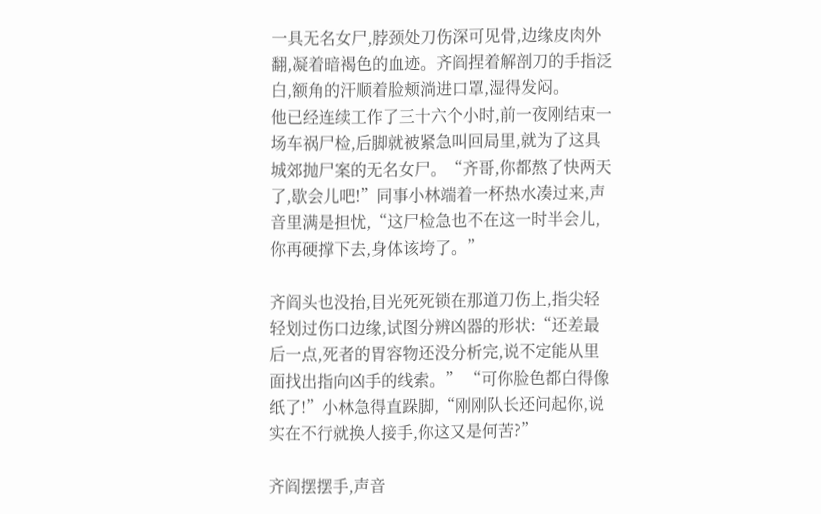一具无名女尸,脖颈处刀伤深可见骨,边缘皮肉外翻,凝着暗褐色的血迹。齐阎捏着解剖刀的手指泛白,额角的汗顺着脸颊淌进口罩,湿得发闷。
他已经连续工作了三十六个小时,前一夜刚结束一场车祸尸检,后脚就被紧急叫回局里,就为了这具城郊抛尸案的无名女尸。“齐哥,你都熬了快两天了,歇会儿吧!”同事小林端着一杯热水凑过来,声音里满是担忧,“这尸检急也不在这一时半会儿,你再硬撑下去,身体该垮了。”

齐阎头也没抬,目光死死锁在那道刀伤上,指尖轻轻划过伤口边缘,试图分辨凶器的形状:“还差最后一点,死者的胃容物还没分析完,说不定能从里面找出指向凶手的线索。” “可你脸色都白得像纸了!”小林急得直跺脚,“刚刚队长还问起你,说实在不行就换人接手,你这又是何苦?”

齐阎摆摆手,声音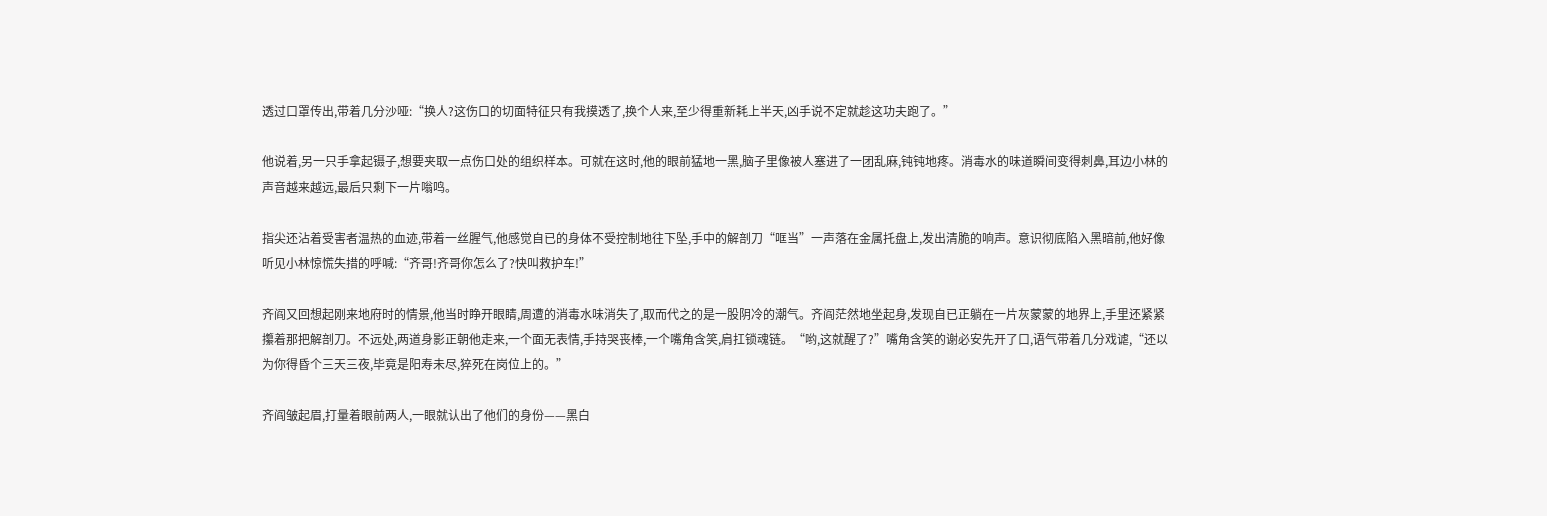透过口罩传出,带着几分沙哑:“换人?这伤口的切面特征只有我摸透了,换个人来,至少得重新耗上半天,凶手说不定就趁这功夫跑了。”

他说着,另一只手拿起镊子,想要夹取一点伤口处的组织样本。可就在这时,他的眼前猛地一黑,脑子里像被人塞进了一团乱麻,钝钝地疼。消毒水的味道瞬间变得刺鼻,耳边小林的声音越来越远,最后只剩下一片嗡鸣。

指尖还沾着受害者温热的血迹,带着一丝腥气,他感觉自已的身体不受控制地往下坠,手中的解剖刀“哐当”一声落在金属托盘上,发出清脆的响声。意识彻底陷入黑暗前,他好像听见小林惊慌失措的呼喊:“齐哥!齐哥你怎么了?快叫救护车!”

齐阎又回想起刚来地府时的情景,他当时睁开眼睛,周遭的消毒水味消失了,取而代之的是一股阴冷的潮气。齐阎茫然地坐起身,发现自已正躺在一片灰蒙蒙的地界上,手里还紧紧攥着那把解剖刀。不远处,两道身影正朝他走来,一个面无表情,手持哭丧棒,一个嘴角含笑,肩扛锁魂链。“哟,这就醒了?”嘴角含笑的谢必安先开了口,语气带着几分戏谑,“还以为你得昏个三天三夜,毕竟是阳寿未尽,猝死在岗位上的。”

齐阎皱起眉,打量着眼前两人,一眼就认出了他们的身份——黑白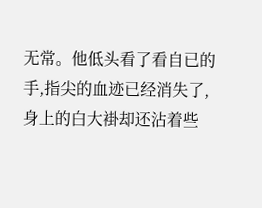无常。他低头看了看自已的手,指尖的血迹已经消失了,身上的白大褂却还沾着些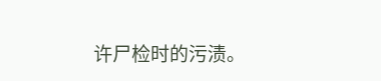许尸检时的污渍。